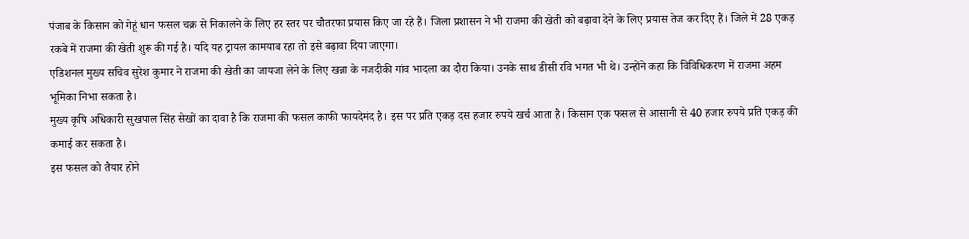पंजाब के किसान को गेहूं धान फसल चक्र से निकालने के लिए हर स्तर पर चौतरफा प्रयास किए जा रहे हैं। जिला प्रशासन ने भी राजमा की खेती को बढ़ावा देने के लिए प्रयास तेज कर दिए हैं। जिले में 28 एकड़ रकबे में राजमा की खेती शुरू की गई है। यदि यह ट्रायल कामयाब रहा तो इसे बढ़ावा दिया जाएगा।
एडिशनल मुख्य सचिव सुरेश कुमार ने राजमा की खेती का जायजा लेने के लिए खन्ना के नजदीकी गांव भादला का दौरा किया। उनके साथ डीसी रवि भगत भी थे। उन्होंने कहा कि विविधिकरण में राजमा अहम भूमिका निभा सकता है।
मुख्य कृषि अधिकारी सुखपाल सिंह सेखों का दावा है कि राजमा की फसल काफी फायदेमंद है। इस पर प्रति एकड़ दस हजार रुपये खर्च आता है। किसान एक फसल से आसानी से 40 हजार रुपये प्रति एकड़ की कमाई कर सकता है।
इस फसल को तैयार होने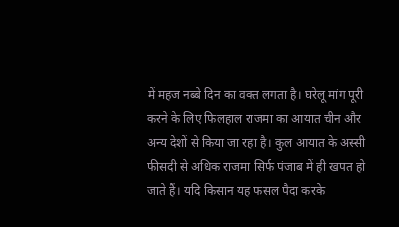में महज नब्बे दिन का वक्त लगता है। घरेलू मांग पूरी करने के लिए फिलहाल राजमा का आयात चीन और अन्य देशों से किया जा रहा है। कुल आयात के अस्सी फीसदी से अधिक राजमा सिर्फ पंजाब में ही खपत हो जाते हैं। यदि किसान यह फसल पैदा करके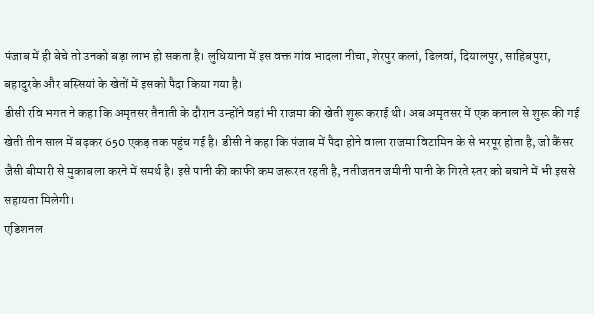पंजाब में ही बेचे तो उनको बड़ा लाभ हो सकता है। लुधियाना में इस वक्त गांव भादला नीचा, शेरपुर कलां, ढिलवां, दियालपुर, साहिबपुरा, बहादुरके और बस्सियां के खेतों में इसको पैदा किया गया है।
डीसी रवि भगत ने कहा कि अमृतसर तैनाती के दौरान उन्होंने वहां भी राजमा की खेती शुरू कराई थी। अब अमृतसर में एक कनाल से शुरू की गई खेती तीन साल में बढ़कर 650 एकड़ तक पहुंच गई है। डीसी ने कहा कि पंजाब में पैदा होने वाला राजमा विटामिन के से भरपूर होता है, जो कैंसर जैसी बीमारी से मुकाबला करने में समर्थ है। इसे पानी की काफी कम जरूरत रहती है, नतीजतन जमीनी पानी के गिरते स्तर को बचाने में भी इससे सहायता मिलेगी।
एडिशनल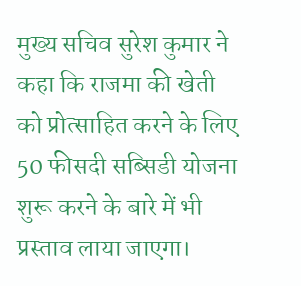मुख्य सचिव सुरेश कुमार ने कहा कि राजमा की खेती को प्रोत्साहित करने के लिए 50 फीसदी सब्सिडी योजना शुरू करने के बारे में भी प्रस्ताव लाया जाएगा।